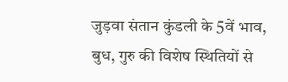जुड़वा संतान कुंडली के 5वें भाव, बुध, गुरु की विशेष स्थितियों से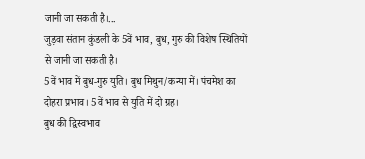जानी जा सकती है।...
जुड़वा संतान कुंडली के 5वें भाव, बुध, गुरु की विशेष स्थितियों से जानी जा सकती है।
5वें भाव में बुध-गुरु युति। बुध मिथुन/कन्या में। पंचमेश का दोहरा प्रभाव। 5वें भाव से युति में दो ग्रह।
बुध की द्विस्वभाव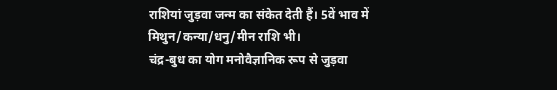राशियां जुड़वा जन्म का संकेत देती हैं। 5वें भाव में मिथुन/कन्या/धनु/मीन राशि भी।
चंद्र-बुध का योग मनोवैज्ञानिक रूप से जुड़वा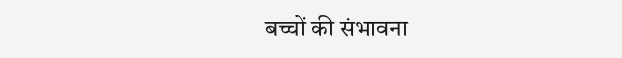बच्चों की संभावना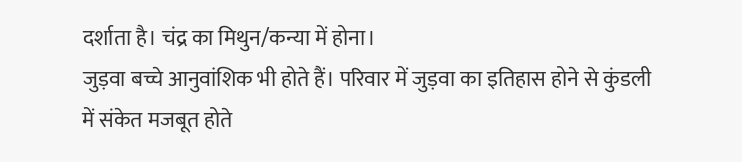दर्शाता है। चंद्र का मिथुन/कन्या में होना।
जुड़वा बच्चे आनुवांशिक भी होते हैं। परिवार में जुड़वा का इतिहास होने से कुंडली में संकेत मजबूत होते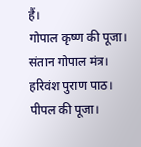हैं।
गोपाल कृष्ण की पूजा। संतान गोपाल मंत्र। हरिवंश पुराण पाठ। पीपल की पूजा।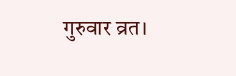गुरुवार व्रत।